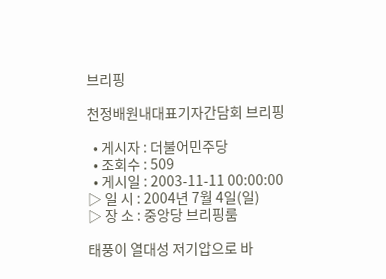브리핑

천정배원내대표기자간담회 브리핑

  • 게시자 : 더불어민주당
  • 조회수 : 509
  • 게시일 : 2003-11-11 00:00:00
▷ 일 시 : 2004년 7월 4일(일)
▷ 장 소 : 중앙당 브리핑룸

태풍이 열대성 저기압으로 바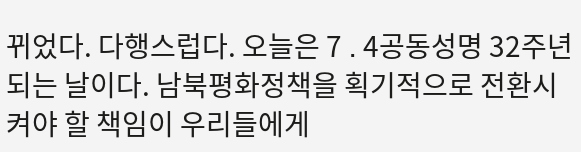뀌었다. 다행스럽다. 오늘은 7 ․ 4공동성명 32주년 되는 날이다. 남북평화정책을 획기적으로 전환시켜야 할 책임이 우리들에게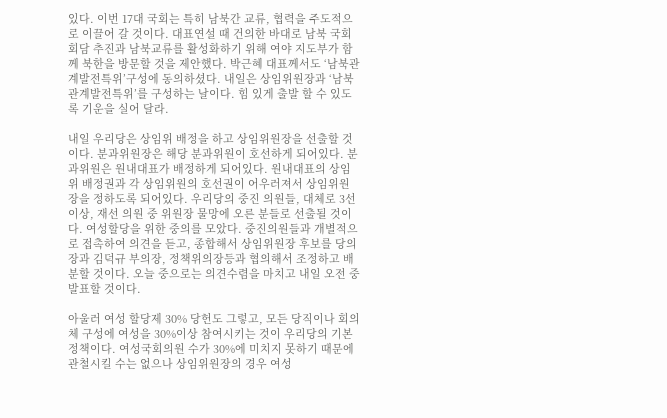있다. 이번 17대 국회는 특히 남북간 교류, 협력을 주도적으로 이끌어 갈 것이다. 대표연설 때 건의한 바대로 남북 국회회담 추진과 남북교류를 활성화하기 위해 여야 지도부가 함께 북한을 방문할 것을 제안했다. 박근혜 대표께서도 ‘남북관계발전특위’구성에 동의하셨다. 내일은 상임위원장과 ‘남북관계발전특위’를 구성하는 날이다. 힘 있게 출발 할 수 있도록 기운을 실어 달라.

내일 우리당은 상임위 배정을 하고 상임위원장을 선출할 것이다. 분과위원장은 해당 분과위원이 호선하게 되어있다. 분과위원은 원내대표가 배정하게 되어있다. 원내대표의 상임위 배정권과 각 상임위원의 호선권이 어우러져서 상임위원장을 정하도록 되어있다. 우리당의 중진 의원들, 대체로 3선 이상, 재선 의원 중 위원장 물망에 오른 분들로 선출될 것이다. 여성할당을 위한 중의를 모았다. 중진의원들과 개별적으로 접촉하여 의견을 듣고, 종합해서 상임위원장 후보를 당의장과 김덕규 부의장, 정책위의장등과 협의해서 조정하고 배분할 것이다. 오늘 중으로는 의견수렴을 마치고 내일 오전 중 발표할 것이다.

아울러 여성 할당제 30% 당헌도 그렇고, 모든 당직이나 회의체 구성에 여성을 30%이상 참여시키는 것이 우리당의 기본 정책이다. 여성국회의원 수가 30%에 미치지 못하기 때문에 관철시킬 수는 없으나 상임위원장의 경우 여성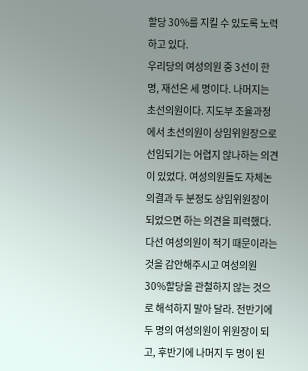할당 30%를 지킬 수 있도록 노력하고 있다.
우리당의 여성의원 중 3선이 한 명, 재선은 세 명이다. 나머지는 초선의원이다. 지도부 조율과정에서 초선의원이 상임위원장으로 선임되기는 어렵지 않나하는 의견이 있었다. 여성의원들도 자체논의결과 두 분정도 상임위원장이 되었으면 하는 의견을 피력했다.
다선 여성의원이 적기 때문이라는 것을 감안해주시고 여성의원 30%할당을 관철하지 않는 것으로 해석하지 말아 달라. 전반기에 두 명의 여성의원이 위원장이 되고, 후반기에 나머지 두 명이 된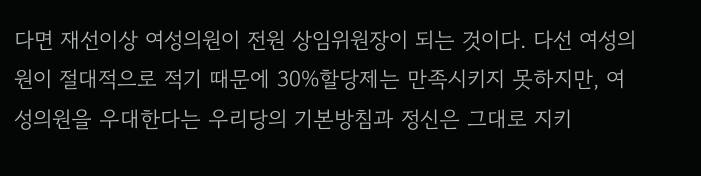다면 재선이상 여성의원이 전원 상임위원장이 되는 것이다. 다선 여성의원이 절대적으로 적기 때문에 30%할당제는 만족시키지 못하지만, 여성의원을 우대한다는 우리당의 기본방침과 정신은 그대로 지키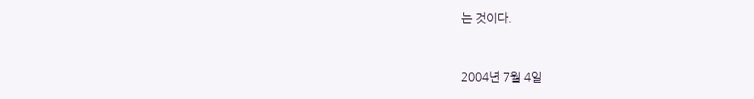는 것이다.


2004년 7월 4일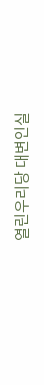열린우리당 대변인실